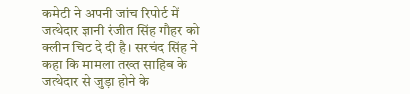कमेटी ने अपनी जांच रिपोर्ट में जत्थेदार ज्ञानी रंजीत सिंह गौहर को क्लीन चिट दे दी है। सरचंद सिंह ने कहा कि मामला तख्त साहिब के जत्थेदार से जुड़ा होने के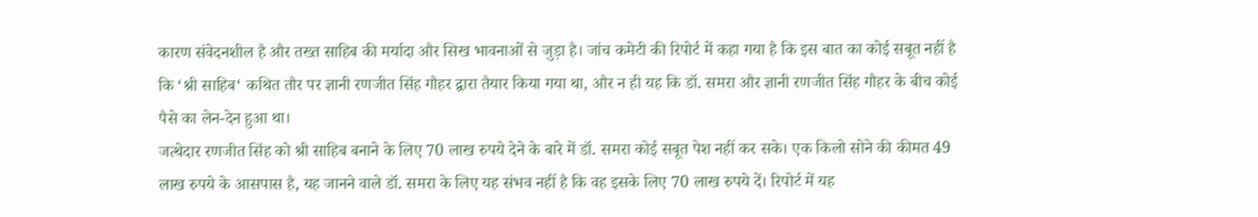कारण संवेदनशील है और तख्त साहिब की मर्यादा और सिख भावनाओं से जुड़ा है। जांच कमेटी की रिपोर्ट में कहा गया है कि इस बात का कोई सबूत नहीं है कि ‘श्री साहिब‘ कथित तौर पर ज्ञानी रणजीत सिंह गौहर द्वारा तैयार किया गया था, और न ही यह कि डॉ. समरा और ज्ञानी रणजीत सिंह गौहर के बीच कोई पैसे का लेन-देन हुआ था।
जत्थेदार रणजीत सिंह को श्री साहिब बनाने के लिए 70 लाख रुपये देने के बारे में डॉ. समरा कोई सबूत पेश नहीं कर सके। एक किलो सोने की कीमत 49 लाख रुपये के आसपास है, यह जानने वाले डॉ. समरा के लिए यह संभव नहीं है कि वह इसके लिए 70 लाख रुपये दें। रिपोर्ट में यह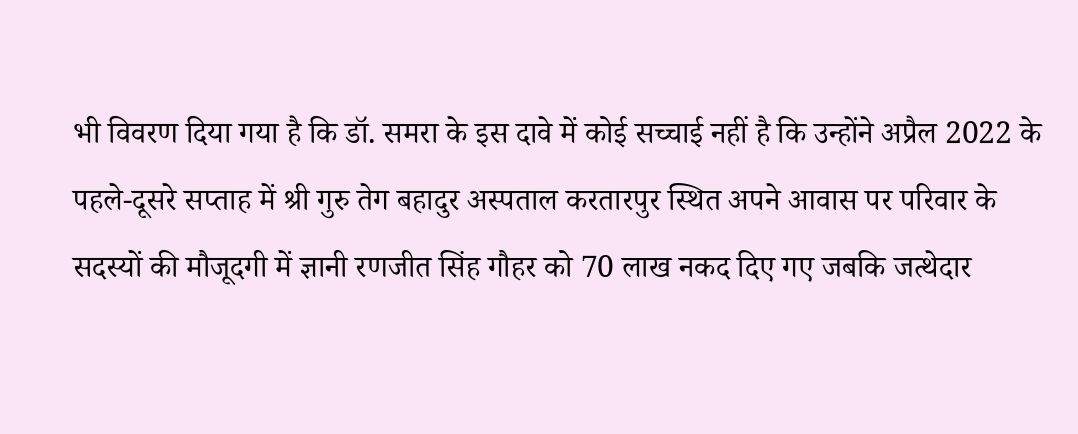भी विवरण दिया गया है कि डॉ. समरा के इस दावे में कोई सच्चाई नहीं है कि उन्होंने अप्रैल 2022 के पहले-दूसरे सप्ताह में श्री गुरु तेग बहादुर अस्पताल करतारपुर स्थित अपने आवास पर परिवार के सदस्यों की मौजूदगी में ज्ञानी रणजीत सिंह गौहर को 70 लाख नकद दिए गए जबकि जत्थेदार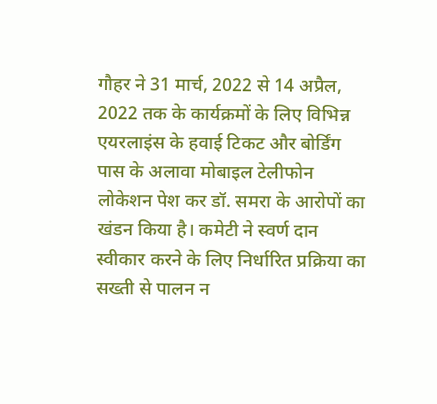गौहर ने 31 मार्च, 2022 से 14 अप्रैल, 2022 तक के कार्यक्रमों के लिए विभिन्न एयरलाइंस के हवाई टिकट और बोर्डिंग पास के अलावा मोबाइल टेलीफोन लोकेशन पेश कर डॉ. समरा के आरोपों का खंडन किया है। कमेटी ने स्वर्ण दान स्वीकार करने के लिए निर्धारित प्रक्रिया का सख्ती से पालन न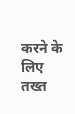करने के लिए तख्त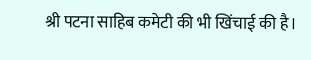श्री पटना साहिब कमेटी की भी खिंचाई की है।